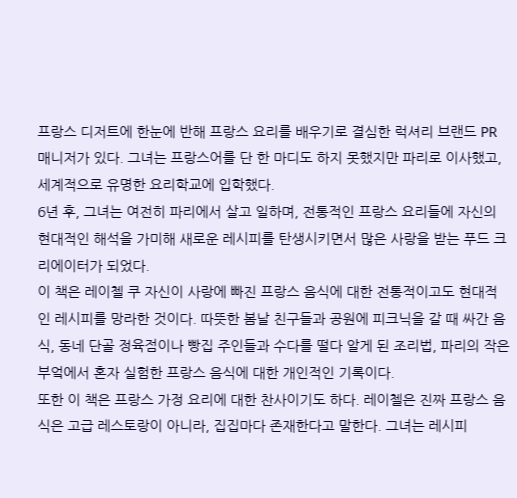프랑스 디저트에 한눈에 반해 프랑스 요리를 배우기로 결심한 럭셔리 브랜드 PR 매니저가 있다. 그녀는 프랑스어를 단 한 마디도 하지 못했지만 파리로 이사했고, 세계적으로 유명한 요리학교에 입학했다.
6년 후, 그녀는 여전히 파리에서 살고 일하며, 전통적인 프랑스 요리들에 자신의 현대적인 해석을 가미해 새로운 레시피를 탄생시키면서 많은 사랑을 받는 푸드 크리에이터가 되었다.
이 책은 레이첼 쿠 자신이 사랑에 빠진 프랑스 음식에 대한 전통적이고도 현대적인 레시피를 망라한 것이다. 따뜻한 봄날 친구들과 공원에 피크닉을 갈 때 싸간 음식, 동네 단골 정육점이나 빵집 주인들과 수다를 떨다 알게 된 조리법, 파리의 작은 부엌에서 혼자 실험한 프랑스 음식에 대한 개인적인 기록이다.
또한 이 책은 프랑스 가정 요리에 대한 찬사이기도 하다. 레이첼은 진짜 프랑스 음식은 고급 레스토랑이 아니라, 집집마다 존재한다고 말한다. 그녀는 레시피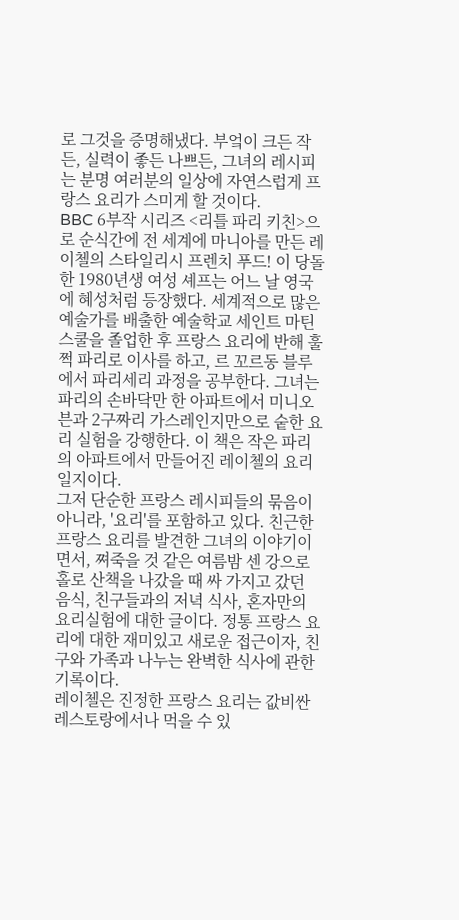로 그것을 증명해냈다. 부엌이 크든 작든, 실력이 좋든 나쁘든, 그녀의 레시피는 분명 여러분의 일상에 자연스럽게 프랑스 요리가 스미게 할 것이다.
BBC 6부작 시리즈 <리틀 파리 키친>으로 순식간에 전 세계에 마니아를 만든 레이첼의 스타일리시 프렌치 푸드! 이 당돌한 1980년생 여성 셰프는 어느 날 영국에 혜성처럼 등장했다. 세계적으로 많은 예술가를 배출한 예술학교 세인트 마틴 스쿨을 졸업한 후 프랑스 요리에 반해 훌쩍 파리로 이사를 하고, 르 꼬르동 블루에서 파리세리 과정을 공부한다. 그녀는 파리의 손바닥만 한 아파트에서 미니오븐과 2구짜리 가스레인지만으로 숱한 요리 실험을 강행한다. 이 책은 작은 파리의 아파트에서 만들어진 레이첼의 요리 일지이다.
그저 단순한 프랑스 레시피들의 묶음이 아니라, '요리'를 포함하고 있다. 친근한 프랑스 요리를 발견한 그녀의 이야기이면서, 쪄죽을 것 같은 여름밤 센 강으로 홀로 산책을 나갔을 때 싸 가지고 갔던 음식, 친구들과의 저녁 식사, 혼자만의 요리실험에 대한 글이다. 정통 프랑스 요리에 대한 재미있고 새로운 접근이자, 친구와 가족과 나누는 완벽한 식사에 관한 기록이다.
레이첼은 진정한 프랑스 요리는 값비싼 레스토랑에서나 먹을 수 있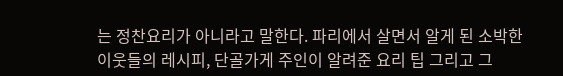는 정찬요리가 아니라고 말한다. 파리에서 살면서 알게 된 소박한 이웃들의 레시피, 단골가게 주인이 알려준 요리 팁 그리고 그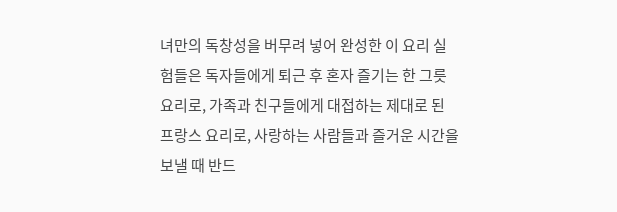녀만의 독창성을 버무려 넣어 완성한 이 요리 실험들은 독자들에게 퇴근 후 혼자 즐기는 한 그릇 요리로, 가족과 친구들에게 대접하는 제대로 된 프랑스 요리로, 사랑하는 사람들과 즐거운 시간을 보낼 때 반드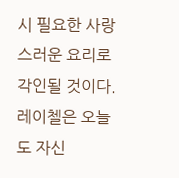시 필요한 사랑스러운 요리로 각인될 것이다. 레이첼은 오늘도 자신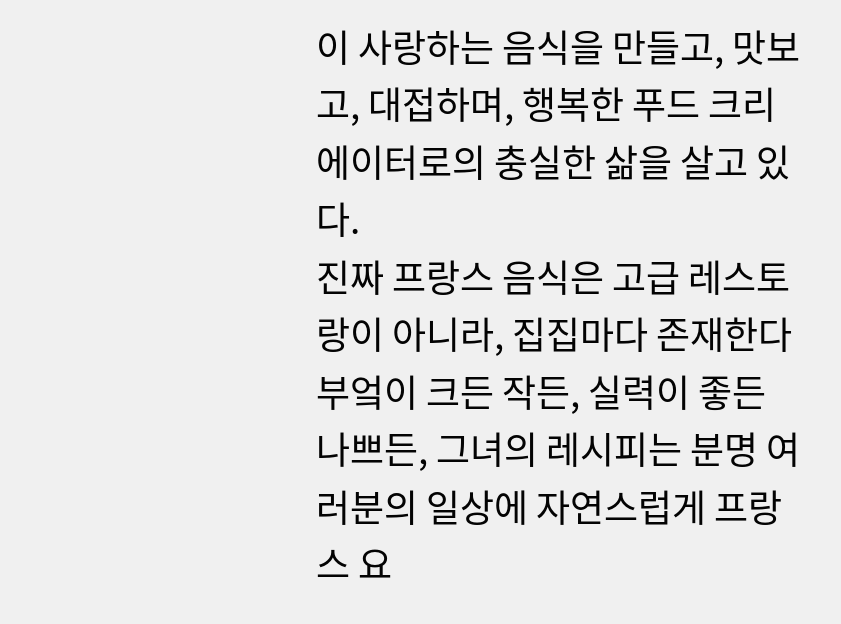이 사랑하는 음식을 만들고, 맛보고, 대접하며, 행복한 푸드 크리에이터로의 충실한 삶을 살고 있다.
진짜 프랑스 음식은 고급 레스토랑이 아니라, 집집마다 존재한다
부엌이 크든 작든, 실력이 좋든 나쁘든, 그녀의 레시피는 분명 여러분의 일상에 자연스럽게 프랑스 요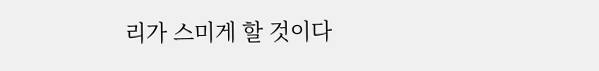리가 스미게 할 것이다